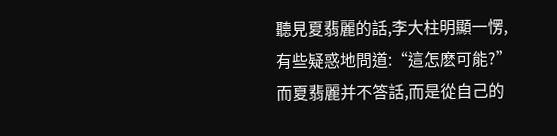聽見夏翡麗的話,李大柱明顯一愣,有些疑惑地問道:“這怎麽可能?”
而夏翡麗并不答話,而是從自己的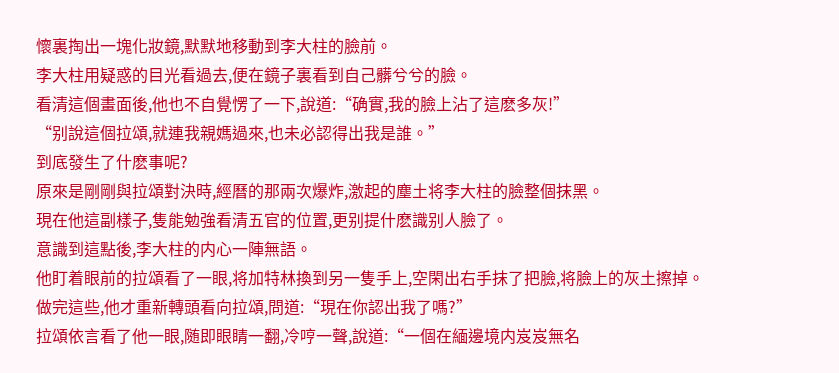懷裏掏出一塊化妝鏡,默默地移動到李大柱的臉前。
李大柱用疑惑的目光看過去,便在鏡子裏看到自己髒兮兮的臉。
看清這個畫面後,他也不自覺愣了一下,說道:“确實,我的臉上沾了這麽多灰!”
“别說這個拉頌,就連我親媽過來,也未必認得出我是誰。”
到底發生了什麽事呢?
原來是剛剛與拉頌對決時,經曆的那兩次爆炸,激起的塵土将李大柱的臉整個抹黑。
現在他這副樣子,隻能勉強看清五官的位置,更别提什麽識别人臉了。
意識到這點後,李大柱的内心一陣無語。
他盯着眼前的拉頌看了一眼,将加特林換到另一隻手上,空閑出右手抹了把臉,将臉上的灰土擦掉。
做完這些,他才重新轉頭看向拉頌,問道:“現在你認出我了嗎?”
拉頌依言看了他一眼,随即眼睛一翻,冷哼一聲,說道:“一個在緬邊境内岌岌無名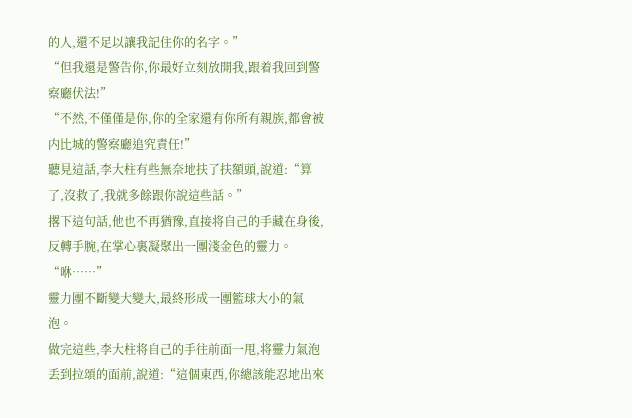的人,還不足以讓我記住你的名字。”
“但我還是警告你,你最好立刻放開我,跟着我回到警察廳伏法!”
“不然,不僅僅是你,你的全家還有你所有親族,都會被内比城的警察廳追究責任!”
聽見這話,李大柱有些無奈地扶了扶額頭,說道:“算了,沒救了,我就多餘跟你說這些話。”
撂下這句話,他也不再猶豫,直接将自己的手藏在身後,反轉手腕,在掌心裏凝聚出一團淺金色的靈力。
“咻……”
靈力團不斷變大變大,最終形成一團籃球大小的氣泡。
做完這些,李大柱将自己的手往前面一甩,将靈力氣泡丢到拉頌的面前,說道:“這個東西,你總該能忍地出來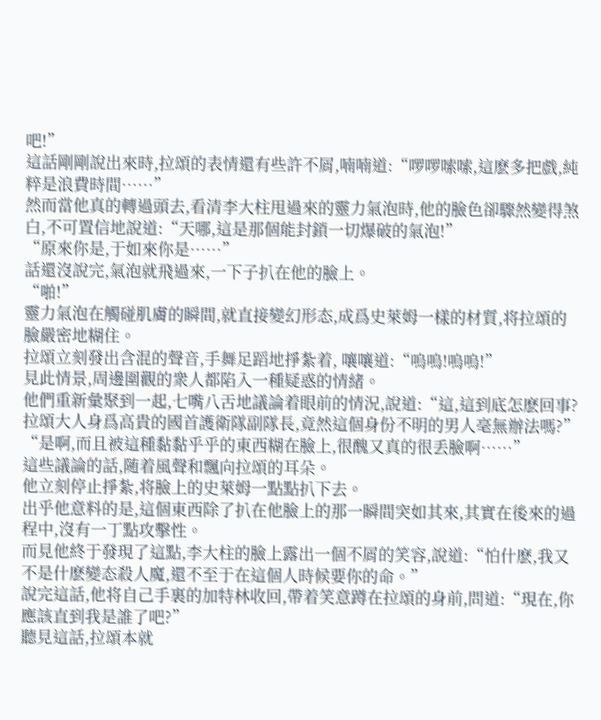吧!”
這話剛剛說出來時,拉頌的表情還有些許不屑,喃喃道:“啰啰嗦嗦,這麽多把戲,純粹是浪費時間……”
然而當他真的轉過頭去,看清李大柱甩過來的靈力氣泡時,他的臉色卻驟然變得煞白,不可置信地說道:“天哪,這是那個能封鎖一切爆破的氣泡!”
“原來你是,于如來你是……”
話還沒說完,氣泡就飛過來,一下子扒在他的臉上。
“啪!”
靈力氣泡在觸碰肌膚的瞬間,就直接變幻形态,成爲史萊姆一樣的材質,将拉頌的臉嚴密地糊住。
拉頌立刻發出含混的聲音,手舞足蹈地掙紮着, 嚷嚷道:“嗚嗚!嗚嗚!”
見此情景,周邊圍觀的衆人都陷入一種疑惑的情緒。
他們重新彙聚到一起,七嘴八舌地議論着眼前的情況,說道:“這,這到底怎麽回事?拉頌大人身爲高貴的國首護衛隊副隊長,竟然這個身份不明的男人毫無辦法嗎?”
“是啊,而且被這種黏黏乎乎的東西糊在臉上,很醜又真的很丢臉啊……”
這些議論的話,随着風聲和飄向拉頌的耳朵。
他立刻停止掙紮,将臉上的史萊姆一點點扒下去。
出乎他意料的是,這個東西除了扒在他臉上的那一瞬間突如其來,其實在後來的過程中,沒有一丁點攻擊性。
而見他終于發現了這點,李大柱的臉上露出一個不屑的笑容,說道:“怕什麽,我又不是什麽變态殺人魔,還不至于在這個人時候要你的命。”
說完這話,他将自己手裏的加特林收回,帶着笑意蹲在拉頌的身前,問道:“現在,你應該直到我是誰了吧?”
聽見這話,拉頌本就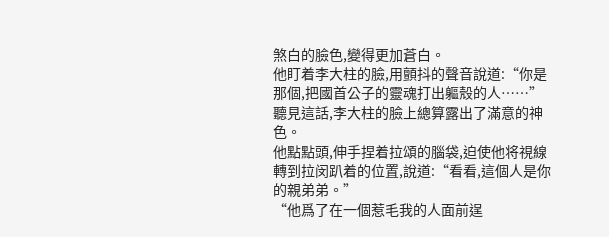煞白的臉色,變得更加蒼白。
他盯着李大柱的臉,用顫抖的聲音說道:“你是那個,把國首公子的靈魂打出軀殼的人……”
聽見這話,李大柱的臉上總算露出了滿意的神色。
他點點頭,伸手捏着拉頌的腦袋,迫使他将視線轉到拉闵趴着的位置,說道:“看看,這個人是你的親弟弟。”
“他爲了在一個惹毛我的人面前逞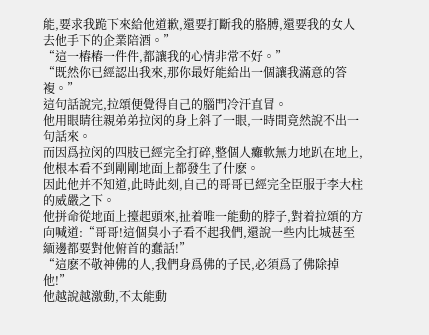能,要求我跪下來給他道歉,還要打斷我的胳膊,還要我的女人去他手下的企業陪酒。”
“這一樁樁一件件,都讓我的心情非常不好。”
“既然你已經認出我來,那你最好能給出一個讓我滿意的答複。”
這句話說完,拉頌便覺得自己的腦門冷汗直冒。
他用眼睛往親弟弟拉闵的身上斜了一眼,一時間竟然說不出一句話來。
而因爲拉闵的四肢已經完全打碎,整個人癱軟無力地趴在地上,他根本看不到剛剛地面上都發生了什麽。
因此他并不知道,此時此刻,自己的哥哥已經完全臣服于李大柱的威嚴之下。
他拼命從地面上擡起頭來,扯着唯一能動的脖子,對着拉頌的方向喊道:“哥哥!這個臭小子看不起我們,還說一些内比城甚至緬邊都要對他俯首的蠢話!”
“這麽不敬神佛的人,我們身爲佛的子民,必須爲了佛除掉他!”
他越說越激動,不太能動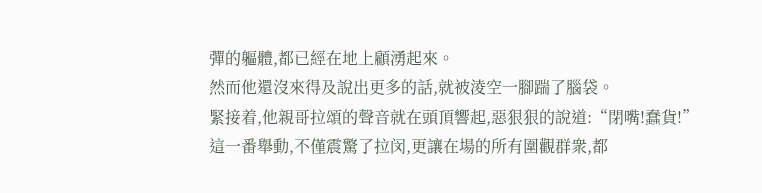彈的軀體,都已經在地上顧湧起來。
然而他還沒來得及說出更多的話,就被淩空一腳踹了腦袋。
緊接着,他親哥拉頌的聲音就在頭頂響起,惡狠狠的說道:“閉嘴!蠢貨!”
這一番舉動,不僅震驚了拉闵,更讓在場的所有圍觀群衆,都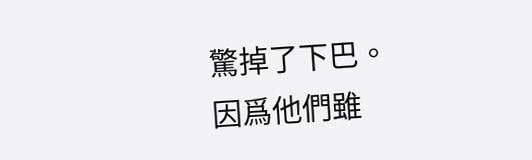驚掉了下巴。
因爲他們雖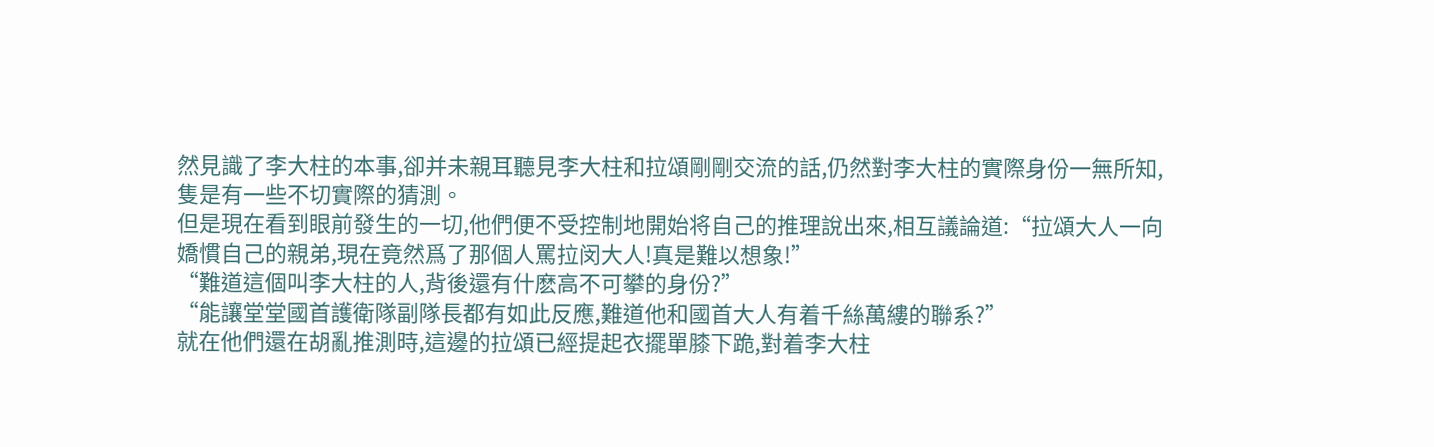然見識了李大柱的本事,卻并未親耳聽見李大柱和拉頌剛剛交流的話,仍然對李大柱的實際身份一無所知,隻是有一些不切實際的猜測。
但是現在看到眼前發生的一切,他們便不受控制地開始将自己的推理說出來,相互議論道:“拉頌大人一向嬌慣自己的親弟,現在竟然爲了那個人罵拉闵大人!真是難以想象!”
“難道這個叫李大柱的人,背後還有什麽高不可攀的身份?”
“能讓堂堂國首護衛隊副隊長都有如此反應,難道他和國首大人有着千絲萬縷的聯系?”
就在他們還在胡亂推測時,這邊的拉頌已經提起衣擺單膝下跪,對着李大柱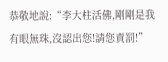恭敬地說:“李大柱活佛,剛剛是我有眼無珠,沒認出您!請您責罰!”